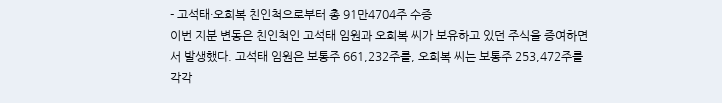- 고석태·오희복 친인척으로부터 총 91만4704주 수증
이번 지분 변동은 친인척인 고석태 임원과 오희복 씨가 보유하고 있던 주식을 증여하면서 발생했다. 고석태 임원은 보통주 661,232주를, 오희복 씨는 보통주 253,472주를 각각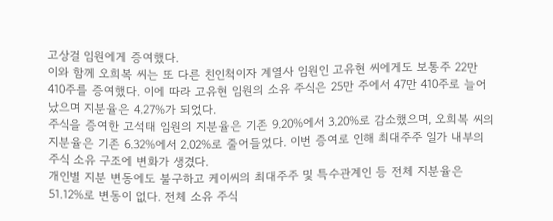고상걸 임원에게 증여했다.
이와 함께 오희복 씨는 또 다른 친인척이자 계열사 임원인 고유현 씨에게도 보통주 22만 410주를 증여했다. 이에 따라 고유현 임원의 소유 주식은 25만 주에서 47만 410주로 늘어났으며 지분율은 4.27%가 되었다.
주식을 증여한 고석태 임원의 지분율은 기존 9.20%에서 3.20%로 감소했으며, 오희복 씨의 지분율은 기존 6.32%에서 2.02%로 줄어들었다. 이번 증여로 인해 최대주주 일가 내부의 주식 소유 구조에 변화가 생겼다.
개인별 지분 변동에도 불구하고 케이씨의 최대주주 및 특수관계인 등 전체 지분율은 51.12%로 변동이 없다. 전체 소유 주식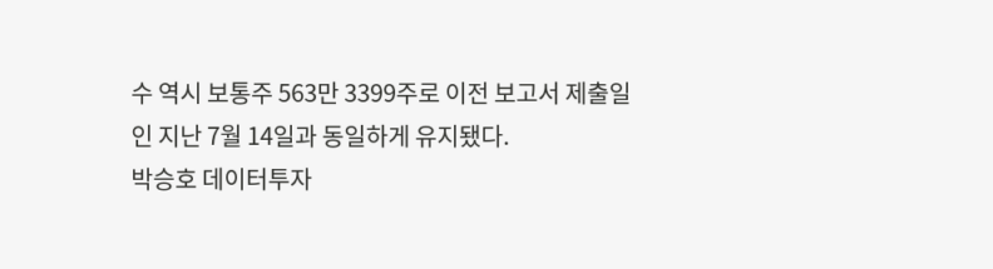수 역시 보통주 563만 3399주로 이전 보고서 제출일인 지난 7월 14일과 동일하게 유지됐다.
박승호 데이터투자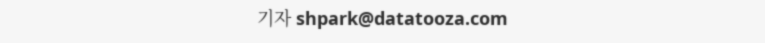기자 shpark@datatooza.com